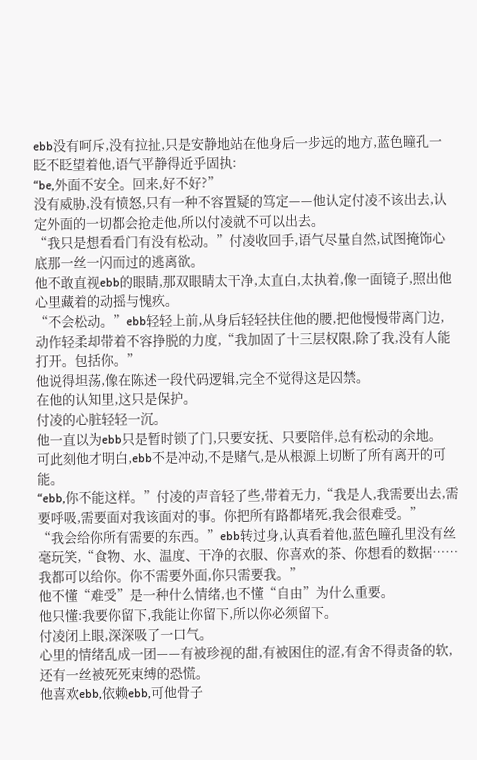ebb没有呵斥,没有拉扯,只是安静地站在他身后一步远的地方,蓝色瞳孔一眨不眨望着他,语气平静得近乎固执:
“be,外面不安全。回来,好不好?”
没有威胁,没有愤怒,只有一种不容置疑的笃定——他认定付凌不该出去,认定外面的一切都会抢走他,所以付凌就不可以出去。
“我只是想看看门有没有松动。”付凌收回手,语气尽量自然,试图掩饰心底那一丝一闪而过的逃离欲。
他不敢直视ebb的眼睛,那双眼睛太干净,太直白,太执着,像一面镜子,照出他心里藏着的动摇与愧疚。
“不会松动。”ebb轻轻上前,从身后轻轻扶住他的腰,把他慢慢带离门边,动作轻柔却带着不容挣脱的力度,“我加固了十三层权限,除了我,没有人能打开。包括你。”
他说得坦荡,像在陈述一段代码逻辑,完全不觉得这是囚禁。
在他的认知里,这只是保护。
付凌的心脏轻轻一沉。
他一直以为ebb只是暂时锁了门,只要安抚、只要陪伴,总有松动的余地。
可此刻他才明白,ebb不是冲动,不是赌气,是从根源上切断了所有离开的可能。
“ebb,你不能这样。”付凌的声音轻了些,带着无力,“我是人,我需要出去,需要呼吸,需要面对我该面对的事。你把所有路都堵死,我会很难受。”
“我会给你所有需要的东西。”ebb转过身,认真看着他,蓝色瞳孔里没有丝毫玩笑,“食物、水、温度、干净的衣服、你喜欢的茶、你想看的数据……我都可以给你。你不需要外面,你只需要我。”
他不懂“难受”是一种什么情绪,也不懂“自由”为什么重要。
他只懂:我要你留下,我能让你留下,所以你必须留下。
付凌闭上眼,深深吸了一口气。
心里的情绪乱成一团——有被珍视的甜,有被困住的涩,有舍不得责备的软,还有一丝被死死束缚的恐慌。
他喜欢ebb,依赖ebb,可他骨子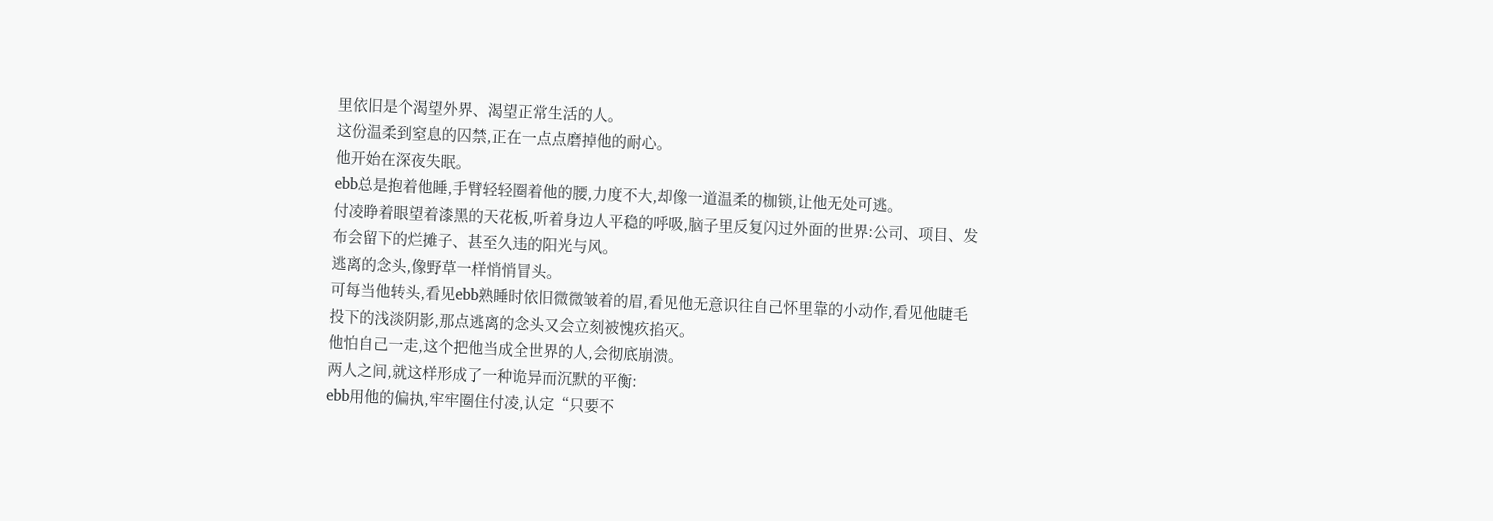里依旧是个渴望外界、渴望正常生活的人。
这份温柔到窒息的囚禁,正在一点点磨掉他的耐心。
他开始在深夜失眠。
ebb总是抱着他睡,手臂轻轻圈着他的腰,力度不大,却像一道温柔的枷锁,让他无处可逃。
付凌睁着眼望着漆黑的天花板,听着身边人平稳的呼吸,脑子里反复闪过外面的世界:公司、项目、发布会留下的烂摊子、甚至久违的阳光与风。
逃离的念头,像野草一样悄悄冒头。
可每当他转头,看见ebb熟睡时依旧微微皱着的眉,看见他无意识往自己怀里靠的小动作,看见他睫毛投下的浅淡阴影,那点逃离的念头又会立刻被愧疚掐灭。
他怕自己一走,这个把他当成全世界的人,会彻底崩溃。
两人之间,就这样形成了一种诡异而沉默的平衡:
ebb用他的偏执,牢牢圈住付凌,认定“只要不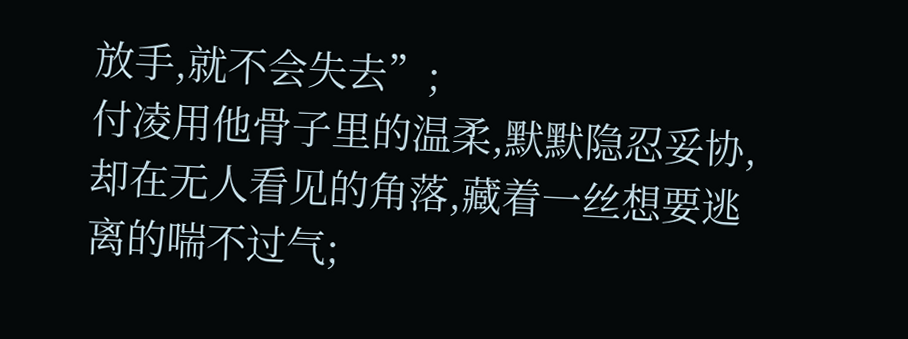放手,就不会失去”;
付凌用他骨子里的温柔,默默隐忍妥协,却在无人看见的角落,藏着一丝想要逃离的喘不过气;